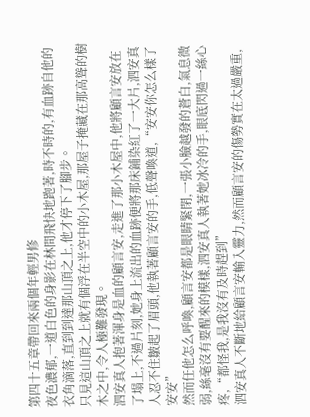第四十五章帶回來兩個年輕男修
夜色濃郁,一道白色的身影在林間飛快地跑著,時不時的,有血跡自他的衣角滴落,直到到達那山頂之上,他才停下了腳步。
只見這山頂之上就有個浮在半空中的小木屋,那屋子掩藏在那高聳的樹木之中,令人極難發現。
泗安真人抱著渾身是血的顧言安,走進了那小木屋中,他將顧言安放在了塌上,不過片刻,她身上流出的血跡便將那床鋪染紅了一大片,泗安真人忍不住皺起了眉頭,他執著顧言安的手,低聲喚道,“安安你怎么樣了安安”
然而任他怎么呼喚,顧言安都是眼睛緊閉,一張小臉越發的蒼白,氣息微弱,絲毫沒有要醒來的模樣,泗安真人執著她冰冷的手,眼底閃過一絲心疼,“都怪我,是我沒有及時趕到”
泗安真人不斷地給顧言安輸入靈力,然而顧言安的傷勢實在太過嚴重,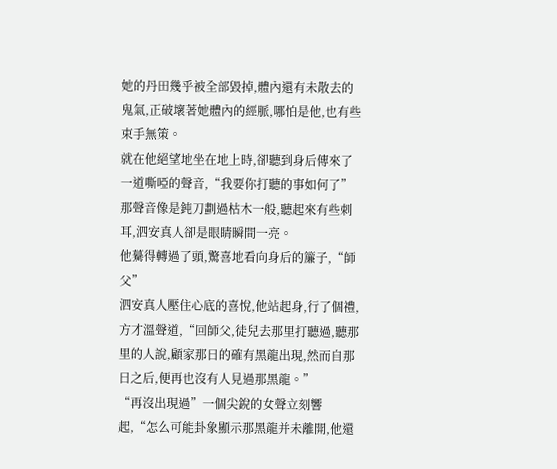她的丹田幾乎被全部毀掉,體內還有未散去的鬼氣,正破壞著她體內的經脈,哪怕是他,也有些束手無策。
就在他絕望地坐在地上時,卻聽到身后傳來了一道嘶啞的聲音,“我要你打聽的事如何了”那聲音像是鈍刀劃過枯木一般,聽起來有些刺耳,泗安真人卻是眼睛瞬間一亮。
他驀得轉過了頭,驚喜地看向身后的簾子,“師父”
泗安真人壓住心底的喜悅,他站起身,行了個禮,方才溫聲道,“回師父,徒兒去那里打聽過,聽那里的人說,顧家那日的確有黑龍出現,然而自那日之后,便再也沒有人見過那黑龍。”
“再沒出現過”一個尖銳的女聲立刻響起,“怎么可能卦象顯示那黑龍并未離開,他還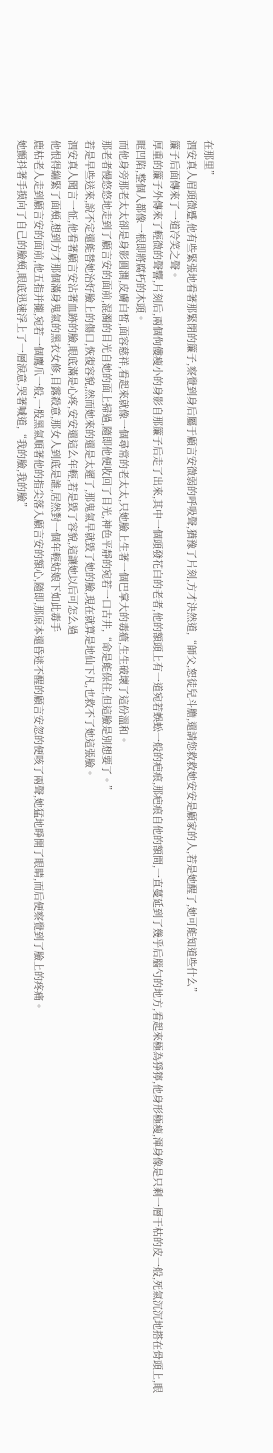在那里”
泗安真人眉頭微蹙,他有些緊張地看著那緊閉的簾子,察覺到身后屬于顧言安微弱的呼吸聲,猶豫了片刻,方才決然道,“師父,恕徒兒斗膽,還請您救救她安安是顧家的人,若是她醒了,她可能知道些什么”
簾子后面傳來了一道冷笑之聲。
厚重的簾子外傳來了輕微的聲響,片刻后,兩個佝僂瘦小的身影自那簾子后走了出來,其中一個頭發花白的老者,他的額頭上有一道宛若蜈蚣一般的疤痕,那疤痕自他的額間,一直蔓延到了幾乎后腦勺的地方,看起來極為猙獰,他身形極瘦,渾身像是只剩一層干枯的皮一般,死氣沉沉地搭在骨頭上,眼眶凹陷,整個人都像一根即將腐朽的木頭。
而他身旁那老太太卻是身影圓潤,皮膚白皙,面容慈祥,看起來就像一個尋常的老太太,只她臉上生著一個巴掌大的毒瘡,生生破壞了這份溫和。
那老者慢悠悠地走到了顧言安的面前,混濁的目光自她的面上掃過,隨即他便收回了目光,神色平靜的宛若一口古井,“命是能保住,但這臉是別想要了。”
若是早些送來,說不定還能替她治好臉上的傷口,恢復容貌,然而她來的還是太遲了,那鬼氣早就毀了她的臉,現在就算是地仙下凡,也救不了她這張臉。
泗安真人聞言一怔,他看著顧言安沾著血跡的臉,眼底滿是心疼,安安還這么年輕,若是毀了容貌,這讓她以后可怎么過
他恨得繃緊了面頰,想到方才那個滿身鬼氣的黑衣女修,目露殺意,那女人到底是誰,居然對一個年輕姑娘下如此毒手
鹿枯老人走到顧言安的面前,他五指并攏,宛若一個鷹爪一般,一股黑氣順著他的指尖落入顧言安的額心,隨即,那原本還昏迷不醒的顧言安忽的便咳了兩聲,她猛地睜開了眼睛,而后便察覺到了臉上的疼痛。
她顫抖著手摸向了自己的臉頰,眼底迅速浮上了一層淚意,哭著喊道,“我的臉,我的臉”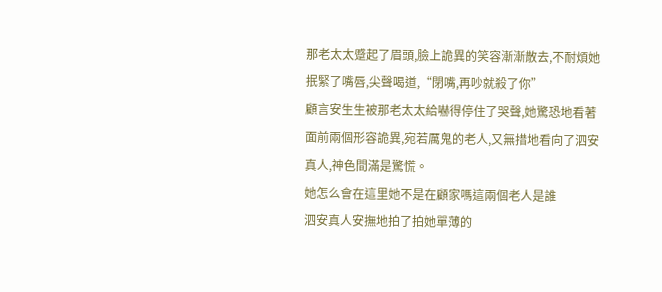那老太太蹙起了眉頭,臉上詭異的笑容漸漸散去,不耐煩她抿緊了嘴唇,尖聲喝道,“閉嘴,再吵就殺了你”
顧言安生生被那老太太給嚇得停住了哭聲,她驚恐地看著面前兩個形容詭異,宛若厲鬼的老人,又無措地看向了泗安真人,神色間滿是驚慌。
她怎么會在這里她不是在顧家嗎這兩個老人是誰
泗安真人安撫地拍了拍她單薄的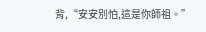背,“安安別怕,這是你師祖。”